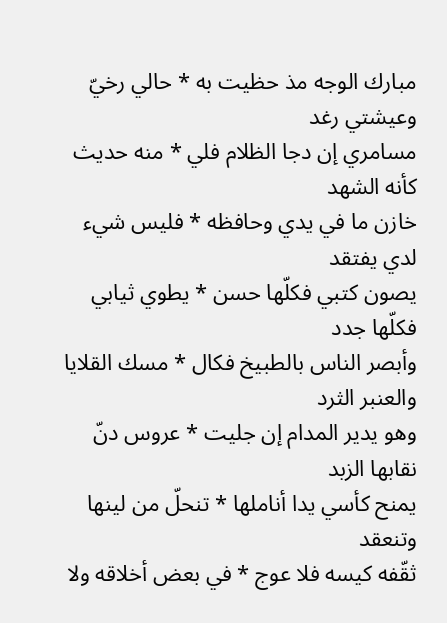مبارك الوجه مذ حظيت به * حالي رخيّ وعيشتي رغد
مسامري إن دجا الظلام فلي * منه حديث كأنه الشهد
خازن ما في يدي وحافظه * فليس شيء لدي يفتقد
يصون كتبي فكلّها حسن * يطوي ثيابي فكلّها جدد
وأبصر الناس بالطبيخ فكال * مسك القلايا والعنبر الثرد
وهو يدير المدام إن جليت * عروس دنّ نقابها الزبد
يمنح كأسي يدا أناملها * تنحلّ من لينها وتنعقد
ثقّفه كيسه فلا عوج * في بعض أخلاقه ولا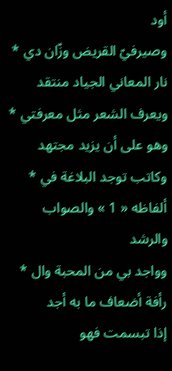أود
وصيرفيّ القريض وزّان دي * نار المعاني الجياد منتقد
ويعرف الشعر مثل معرفتي * وهو على أن يزيد مجتهد
وكاتب توجد البلاغة في * ألفاظه « 1 » والصواب والرشد
وواجد بي من المحبة وال * رأفة أضعاف ما به أجد
إذا تبسمت فهو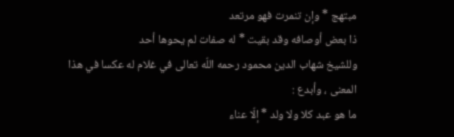مبتهج * وإن تنمرت فهو مرتعد
ذا بعض أوصافه وقد بقيت * له صفات لم يحوها أحد
وللشيخ شهاب الدين محمود رحمه اللّه تعالى في غلام له عكسا في هذا المعنى ، وأبدع :
ما هو عبد كلا ولا ولد * إلّا عناء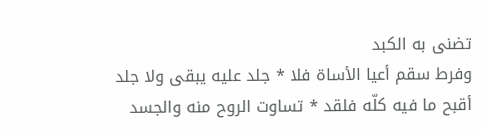تضنى به الكبد
وفرط سقم أعيا الأساة فلا * جلد عليه يبقى ولا جلد
أقبح ما فيه كلّه فلقد * تساوت الروح منه والجسد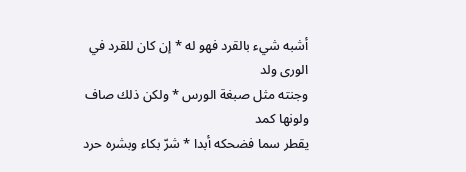أشبه شيء بالقرد فهو له * إن كان للقرد في الورى ولد
وجنته مثل صبغة الورس * ولكن ذلك صاف ولونها كمد
يقطر سما فضحكه أبدا * شرّ بكاء وبشره حرد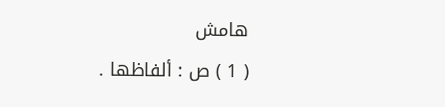هامش
( 1 ) ص : ألفاظها .